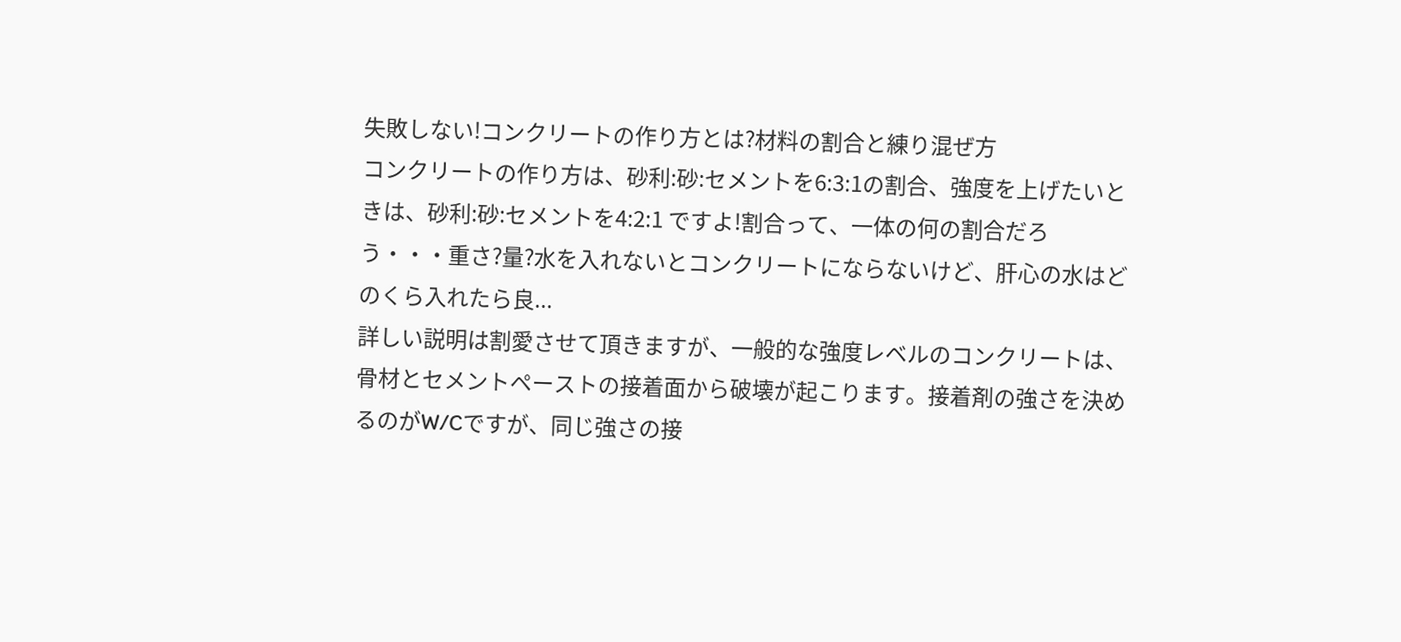失敗しない!コンクリートの作り方とは?材料の割合と練り混ぜ方
コンクリートの作り方は、砂利:砂:セメントを6:3:1の割合、強度を上げたいときは、砂利:砂:セメントを4:2:1 ですよ!割合って、一体の何の割合だろう・・・重さ?量?水を入れないとコンクリートにならないけど、肝心の水はどのくら入れたら良...
詳しい説明は割愛させて頂きますが、一般的な強度レベルのコンクリートは、骨材とセメントペーストの接着面から破壊が起こります。接着剤の強さを決めるのがW/Cですが、同じ強さの接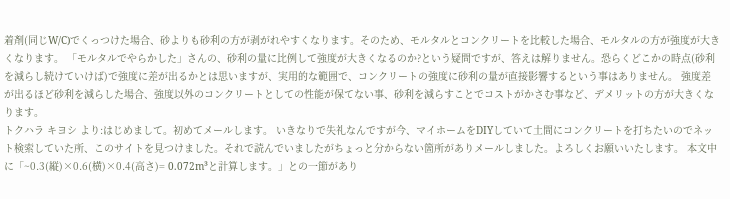着剤(同じW/C)でくっつけた場合、砂よりも砂利の方が剥がれやすくなります。そのため、モルタルとコンクリートを比較した場合、モルタルの方が強度が大きくなります。 「モルタルでやらかした」さんの、砂利の量に比例して強度が大きくなるのか?という疑問ですが、答えは解りません。恐らくどこかの時点(砂利を減らし続けていけば)で強度に差が出るかとは思いますが、実用的な範囲で、コンクリートの強度に砂利の量が直接影響するという事はありません。 強度差が出るほど砂利を減らした場合、強度以外のコンクリートとしての性能が保てない事、砂利を減らすことでコストがかさむ事など、デメリットの方が大きくなります。
トクハラ キヨシ より:はじめまして。初めてメールします。 いきなりで失礼なんですが今、マイホームをDIYしていて土間にコンクリートを打ちたいのでネット検索していた所、このサイトを見つけました。それで読んでいましたがちょっと分からない箇所がありメールしました。よろしくお願いいたします。 本文中に「~0.3(縦)×0.6(横)×0.4(高さ)= 0.072m³と計算します。」との一節があり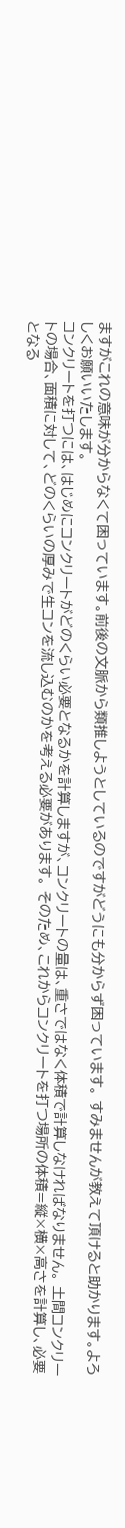ますがこれの意味が分からなくて困っています。前後の文脈から類推しようとしているのですがどうにも分からず困っています。 すみませんが教えて頂けると助かります。よろしくお願いいたします。
コンクリートを打つには、はじめにコンクリートがどのくらい必要となるかを計算しますが、コンクリートの量は、重さではなく体積で計算しなければなりません。 土間コンクリートの場合、面積に対して、どのくらいの厚みで生コンを流し込むのかを考える必要があります。 そのため、これからコンクリートを打つ場所の体積=縦×横×高さを計算し、必要となる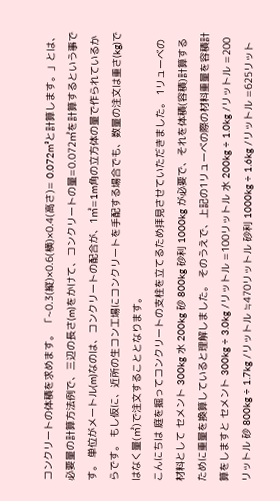コンクリートの体積を求めます。 「~0.3(縦)×0.6(横)×0.4(高さ)= 0.072m³と計算します。」とは、必要量の計算方法例で、三辺の長さ(m)をかけて、コンクリートの量=0.072㎥を計算するという事です。 単位がメートル(m)なのは、コンクリートの配合が、1㎥=1m角の立方体の量で作られているからです。 もし仮に、近所の生コン工場にコンクリートを手配する場合でも、数量の注文は重さ(kg)ではなく量(㎥)で注文することとなります。
こんにちは 庭を掘ってコンクリートの支柱を立てるため拝見させていただきました。 1リューベの材料として セメント 300kg 水 200kg 砂 800kg 砂利 1000kg が必要で、それを体積(容積)計算するために重量を換算していると理解しました。 そのうえで、上記の1リューベの際の材料重量を容積計算をしますと セメント 300kg ÷ 3.0kg /リットル =100リットル 水 200kg ÷ 1.0kg /リットル =200リットル 砂 800kg ÷ 1.7kg /リットル ≒470リットル 砂利 1000kg ÷ 1.6kg /リットル =625リット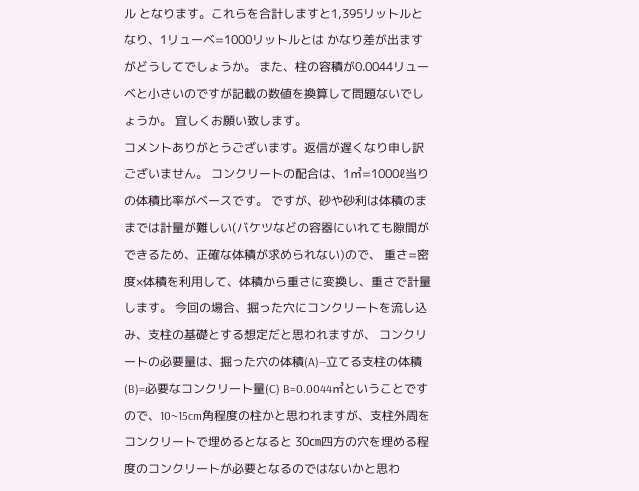ル となります。これらを合計しますと1,395リットルとなり、1リューベ=1000リットルとは かなり差が出ますがどうしてでしょうか。 また、柱の容積が0.0044リューベと小さいのですが記載の数値を換算して問題ないでしょうか。 宜しくお願い致します。
コメントありがとうございます。返信が遅くなり申し訳ございません。 コンクリートの配合は、1㎥=1000ℓ当りの体積比率がベースです。 ですが、砂や砂利は体積のままでは計量が難しい(バケツなどの容器にいれても隙間ができるため、正確な体積が求められない)ので、 重さ=密度×体積を利用して、体積から重さに変換し、重さで計量します。 今回の場合、掘った穴にコンクリートを流し込み、支柱の基礎とする想定だと思われますが、 コンクリートの必要量は、掘った穴の体積(A)―立てる支柱の体積(B)=必要なコンクリート量(C) B=0.0044㎥ということですので、10~15cm角程度の柱かと思われますが、支柱外周をコンクリートで埋めるとなると 30㎝四方の穴を埋める程度のコンクリートが必要となるのではないかと思わ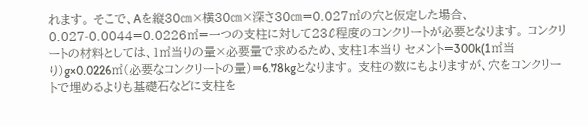れます。 そこで、Aを縦30㎝×横30㎝×深さ30㎝=0.027㎥の穴と仮定した場合、 0.027-0.0044=0.0226㎥=一つの支柱に対して23ℓ程度のコンクリートが必要となります。 コンクリートの材料としては、1㎥当りの量×必要量で求めるため、支柱1本当り セメント=300k(1㎥当り)g×0.0226㎥(必要なコンクリートの量)=6.78kgとなります。 支柱の数にもよりますが、穴をコンクリートで埋めるよりも基礎石などに支柱を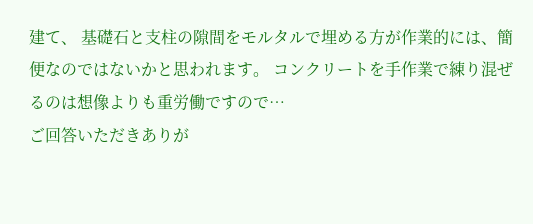建て、 基礎石と支柱の隙間をモルタルで埋める方が作業的には、簡便なのではないかと思われます。 コンクリートを手作業で練り混ぜるのは想像よりも重労働ですので…
ご回答いただきありが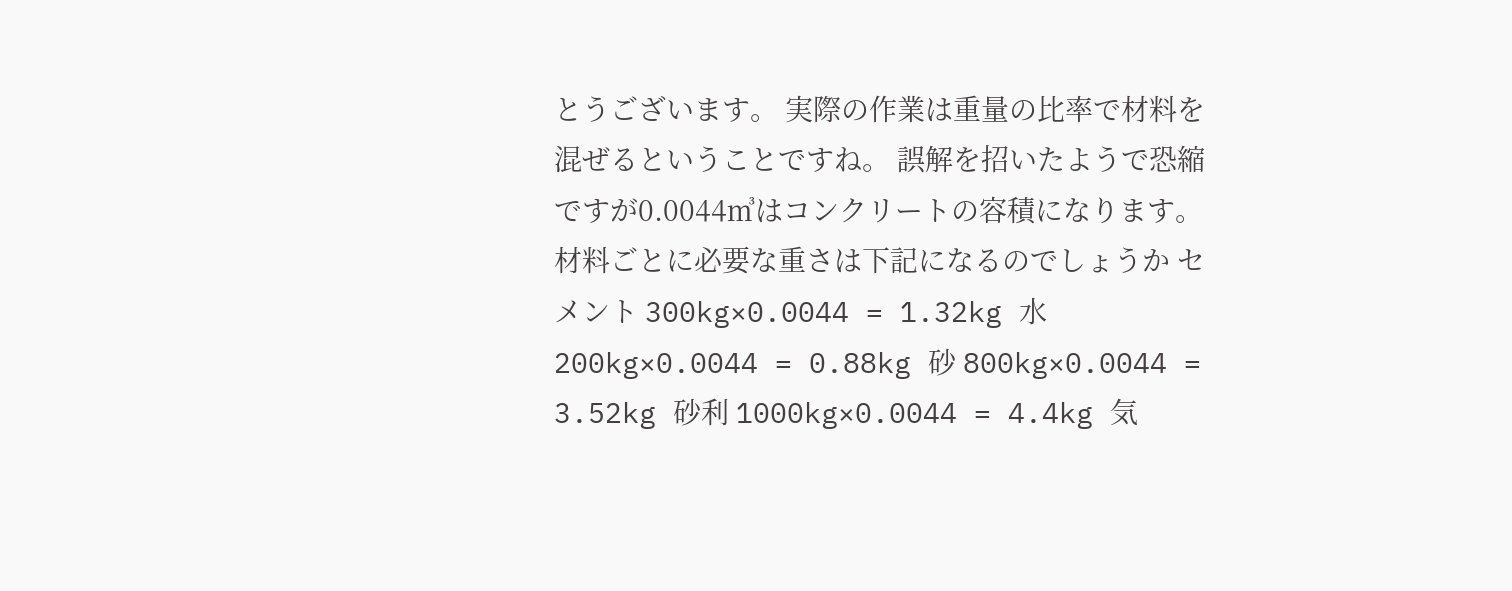とうございます。 実際の作業は重量の比率で材料を混ぜるということですね。 誤解を招いたようで恐縮ですが0.0044㎥はコンクリートの容積になります。 材料ごとに必要な重さは下記になるのでしょうか セメント 300kg×0.0044 = 1.32kg 水 200kg×0.0044 = 0.88kg 砂 800kg×0.0044 = 3.52kg 砂利 1000kg×0.0044 = 4.4kg 気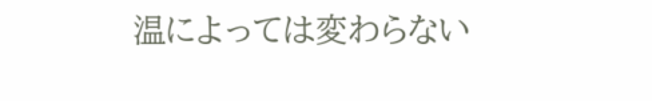温によっては変わらない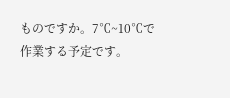ものですか。7℃~10℃で作業する予定です。